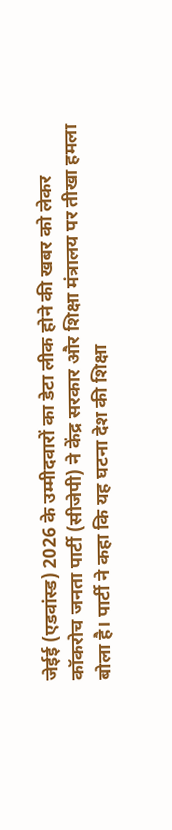जेईई (एडवांस्ड) 2026 के उम्मीदवारों का डेटा लीक होने की खबर को लेकर कॉकरोच जनता पार्टी (सीजेपी) ने केंद्र सरकार और शिक्षा मंत्रालय पर तीखा हमला बोला है। पार्टी ने कहा कि यह घटना देश की शिक्षा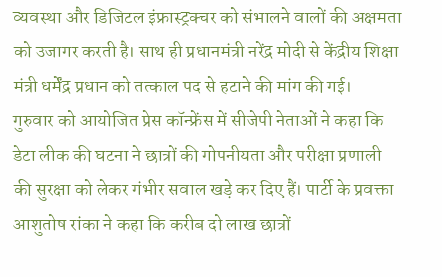व्यवस्था और डिजिटल इंफ्रास्ट्रक्चर को संभालने वालों की अक्षमता को उजागर करती है। साथ ही प्रधानमंत्री नरेंद्र मोदी से केंद्रीय शिक्षा मंत्री धर्मेंद्र प्रधान को तत्काल पद से हटाने की मांग की गई।
गुरुवार को आयोजित प्रेस कॉन्फ्रेंस में सीजेपी नेताओं ने कहा कि डेटा लीक की घटना ने छात्रों की गोपनीयता और परीक्षा प्रणाली की सुरक्षा को लेकर गंभीर सवाल खड़े कर दिए हैं। पार्टी के प्रवक्ता आशुतोष रांका ने कहा कि करीब दो लाख छात्रों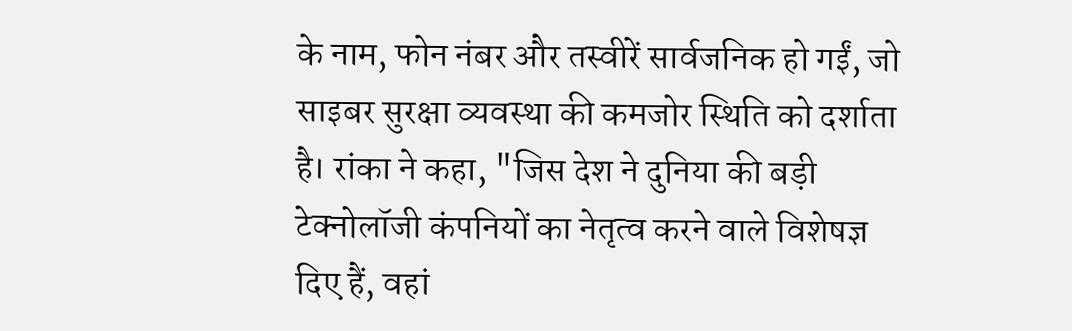के नाम, फोन नंबर और तस्वीरें सार्वजनिक हो गईं, जो साइबर सुरक्षा व्यवस्था की कमजोर स्थिति को दर्शाता है। रांका ने कहा, "जिस देश ने दुनिया की बड़ी टेक्नोलॉजी कंपनियों का नेतृत्व करने वाले विशेषज्ञ दिए हैं, वहां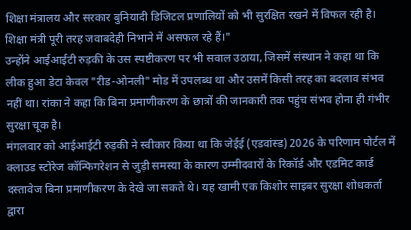शिक्षा मंत्रालय और सरकार बुनियादी डिजिटल प्रणालियों को भी सुरक्षित रखने में विफल रही है। शिक्षा मंत्री पूरी तरह जवाबदेही निभाने में असफल रहे हैं।"
उन्होंने आईआईटी रुड़की के उस स्पष्टीकरण पर भी सवाल उठाया, जिसमें संस्थान ने कहा था कि लीक हुआ डेटा केवल "रीड-ओनली" मोड में उपलब्ध था और उसमें किसी तरह का बदलाव संभव नहीं था। रांका ने कहा कि बिना प्रमाणीकरण के छात्रों की जानकारी तक पहुंच संभव होना ही गंभीर सुरक्षा चूक है।
मंगलवार को आईआईटी रुड़की ने स्वीकार किया था कि जेईई (एडवांस्ड) 2026 के परिणाम पोर्टल में क्लाउड स्टोरेज कॉन्फिगरेशन से जुड़ी समस्या के कारण उम्मीदवारों के रिकॉर्ड और एडमिट कार्ड दस्तावेज बिना प्रमाणीकरण के देखे जा सकते थे। यह खामी एक किशोर साइबर सुरक्षा शोधकर्ता द्वारा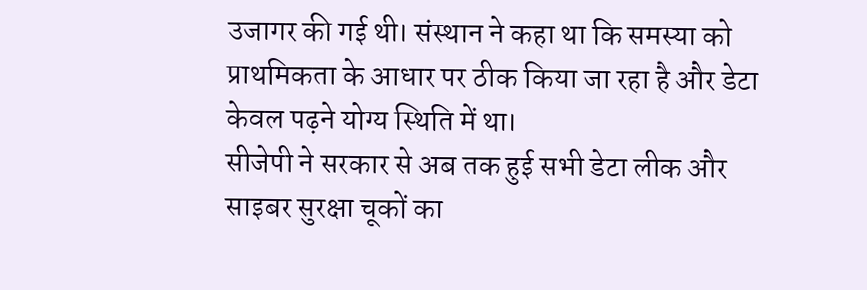उजागर की गई थी। संस्थान ने कहा था कि समस्या को प्राथमिकता के आधार पर ठीक किया जा रहा है और डेटा केवल पढ़ने योग्य स्थिति में था।
सीजेपी ने सरकार से अब तक हुई सभी डेटा लीक और साइबर सुरक्षा चूकों का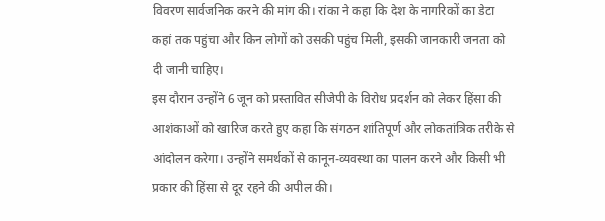विवरण सार्वजनिक करने की मांग की। रांका ने कहा कि देश के नागरिकों का डेटा कहां तक पहुंचा और किन लोगों को उसकी पहुंच मिली, इसकी जानकारी जनता को दी जानी चाहिए।
इस दौरान उन्होंने 6 जून को प्रस्तावित सीजेपी के विरोध प्रदर्शन को लेकर हिंसा की आशंकाओं को खारिज करते हुए कहा कि संगठन शांतिपूर्ण और लोकतांत्रिक तरीके से आंदोलन करेगा। उन्होंने समर्थकों से कानून-व्यवस्था का पालन करने और किसी भी प्रकार की हिंसा से दूर रहने की अपील की।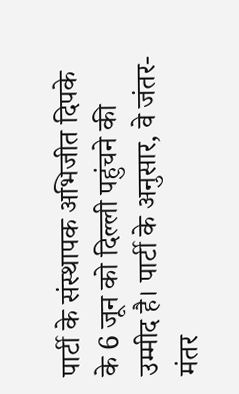पार्टी के संस्थापक अभिजीत दिपके के 6 जून को दिल्ली पहुंचने की उम्मीद है। पार्टी के अनुसार, वे जंतर-मंतर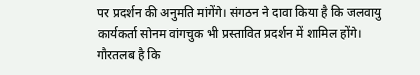पर प्रदर्शन की अनुमति मांगेंगे। संगठन ने दावा किया है कि जलवायु कार्यकर्ता सोनम वांगचुक भी प्रस्तावित प्रदर्शन में शामिल होंगे। गौरतलब है कि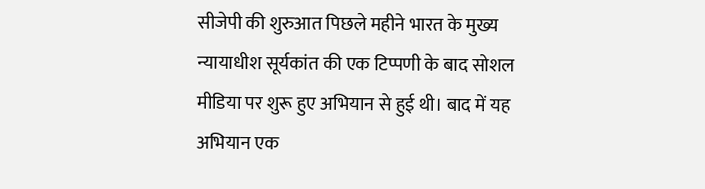सीजेपी की शुरुआत पिछले महीने भारत के मुख्य न्यायाधीश सूर्यकांत की एक टिप्पणी के बाद सोशल मीडिया पर शुरू हुए अभियान से हुई थी। बाद में यह अभियान एक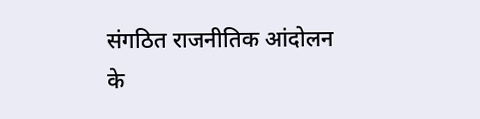संगठित राजनीतिक आंदोलन के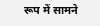रूप में सामने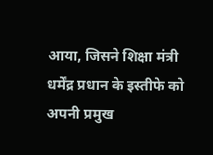आया, जिसने शिक्षा मंत्री धर्मेंद्र प्रधान के इस्तीफे को अपनी प्रमुख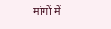मांगों में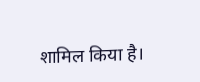शामिल किया है।